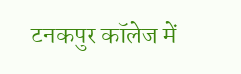टनकपुर कॉलेज में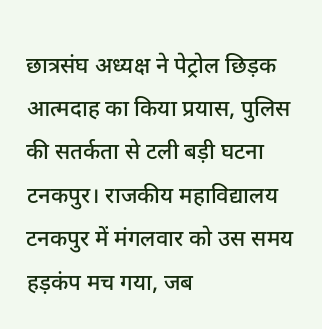छात्रसंघ अध्यक्ष ने पेट्रोल छिड़क आत्मदाह का किया प्रयास, पुलिस की सतर्कता से टली बड़ी घटना
टनकपुर। राजकीय महाविद्यालय टनकपुर में मंगलवार को उस समय हड़कंप मच गया, जब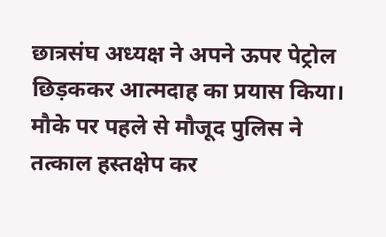छात्रसंघ अध्यक्ष ने अपने ऊपर पेट्रोल छिड़ककर आत्मदाह का प्रयास किया। मौके पर पहले से मौजूद पुलिस ने तत्काल हस्तक्षेप कर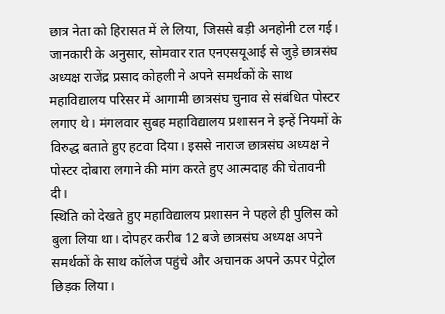छात्र नेता को हिरासत में ले लिया, जिससे बड़ी अनहोनी टल गई।
जानकारी के अनुसार, सोमवार रात एनएसयूआई से जुड़े छात्रसंघ अध्यक्ष राजेंद्र प्रसाद कोहली ने अपने समर्थकों के साथ महाविद्यालय परिसर में आगामी छात्रसंघ चुनाव से संबंधित पोस्टर लगाए थे। मंगलवार सुबह महाविद्यालय प्रशासन ने इन्हें नियमों के विरुद्ध बताते हुए हटवा दिया। इससे नाराज छात्रसंघ अध्यक्ष ने पोस्टर दोबारा लगाने की मांग करते हुए आत्मदाह की चेतावनी दी।
स्थिति को देखते हुए महाविद्यालय प्रशासन ने पहले ही पुलिस को बुला लिया था। दोपहर करीब 12 बजे छात्रसंघ अध्यक्ष अपने समर्थकों के साथ कॉलेज पहुंचे और अचानक अपने ऊपर पेट्रोल छिड़क लिया।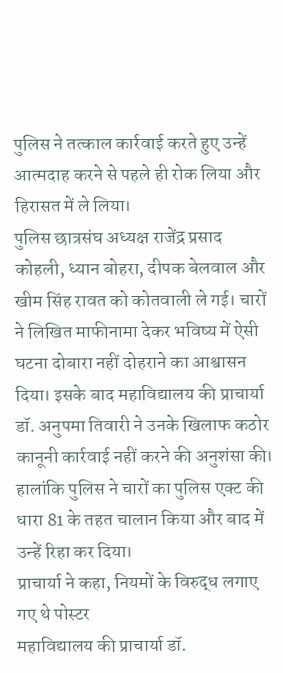पुलिस ने तत्काल कार्रवाई करते हुए उन्हें आत्मदाह करने से पहले ही रोक लिया और हिरासत में ले लिया।
पुलिस छात्रसंघ अध्यक्ष राजेंद्र प्रसाद कोहली, ध्यान बोहरा, दीपक बेलवाल और खीम सिंह रावत को कोतवाली ले गई। चारों ने लिखित माफीनामा देकर भविष्य में ऐसी घटना दोबारा नहीं दोहराने का आश्वासन दिया। इसके बाद महाविद्यालय की प्राचार्या डॉ. अनुपमा तिवारी ने उनके खिलाफ कठोर कानूनी कार्रवाई नहीं करने की अनुशंसा की। हालांकि पुलिस ने चारों का पुलिस एक्ट की धारा 81 के तहत चालान किया और बाद में उन्हें रिहा कर दिया।
प्राचार्या ने कहा, नियमों के विरुद्ध लगाए गए थे पोस्टर
महाविद्यालय की प्राचार्या डॉ.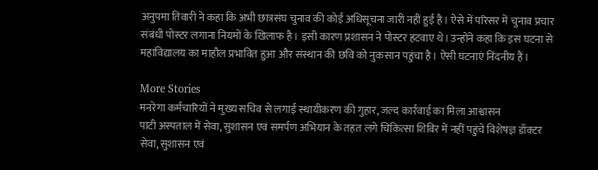अनुपमा तिवारी ने कहा कि अभी छात्रसंघ चुनाव की कोई अधिसूचना जारी नहीं हुई है। ऐसे में परिसर में चुनाव प्रचार संबंधी पोस्टर लगाना नियमों के खिलाफ है। इसी कारण प्रशासन ने पोस्टर हटवाए थे। उन्होंने कहा कि इस घटना से महाविद्यालय का माहौल प्रभावित हुआ और संस्थान की छवि को नुकसान पहुंचा है। ऐसी घटनाएं निंदनीय हैं।

More Stories
मनरेगा कर्मचारियों ने मुख्य सचिव से लगाई स्थायीकरण की गुहार, जल्द कार्रवाई का मिला आश्वासन
पाटी अस्पताल में सेवा, सुशासन एवं समर्पण अभियान के तहत लगे चिकित्सा शिविर में नहीं पहुंचे विशेषज्ञ डॉक्टर
सेवा, सुशासन एवं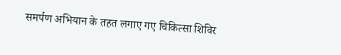समर्पण अभियान के तहत लगाए गए चिकित्सा शिविर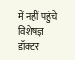में नहीं पहुंचे विशेषज्ञ डॉक्टर